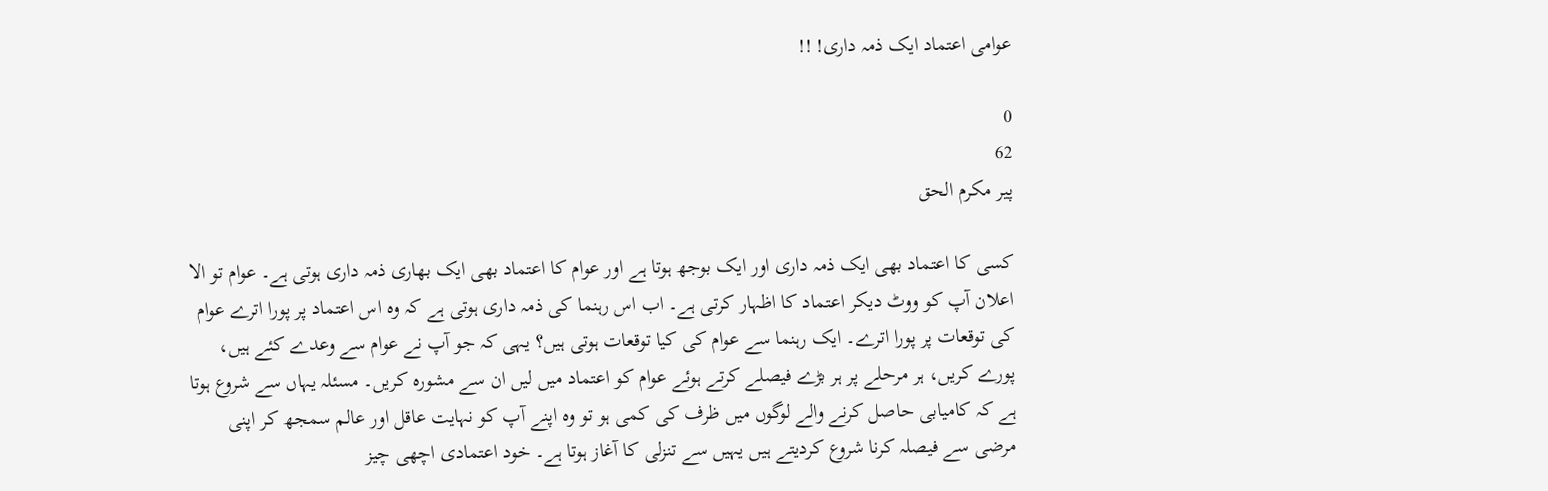عوامی اعتماد ایک ذمہ داری! !!

0
62
پیر مکرم الحق

کسی کا اعتماد بھی ایک ذمہ داری اور ایک بوجھ ہوتا ہے اور عوام کا اعتماد بھی ایک بھاری ذمہ داری ہوتی ہے۔ عوام تو الا اعلان آپ کو ووٹ دیکر اعتماد کا اظہار کرتی ہے۔ اب اس رہنما کی ذمہ داری ہوتی ہے کہ وہ اس اعتماد پر پورا اترے عوام کی توقعات پر پورا اترے۔ ایک رہنما سے عوام کی کیا توقعات ہوتی ہیں؟ یہی کہ جو آپ نے عوام سے وعدے کئے ہیں، پورے کریں، ہر مرحلے پر ہر بڑے فیصلے کرتے ہوئے عوام کو اعتماد میں لیں ان سے مشورہ کریں۔ مسئلہ یہاں سے شروع ہوتا ہے کہ کامیابی حاصل کرنے والے لوگوں میں ظرف کی کمی ہو تو وہ اپنے آپ کو نہایت عاقل اور عالم سمجھ کر اپنی مرضی سے فیصلہ کرنا شروع کردیتے ہیں یہیں سے تنزلی کا آغاز ہوتا ہے۔ خود اعتمادی اچھی چیز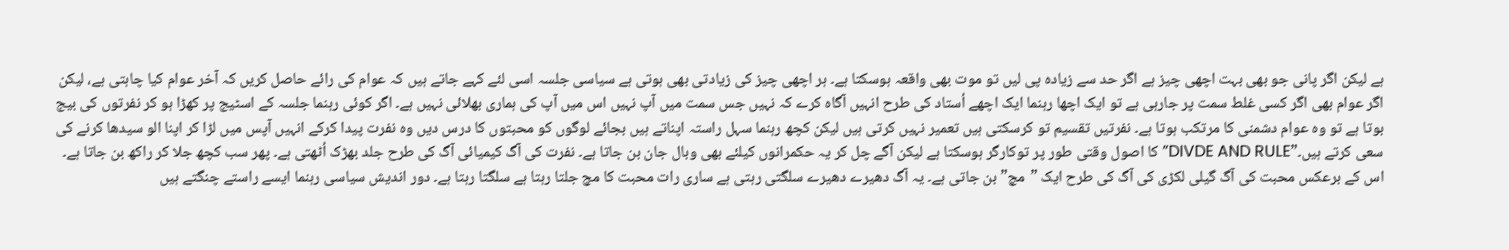ہے لیکن اگر پانی جو بھی بہت اچھی چیز ہے اگر حد سے زیادہ پی لیں تو موت بھی واقعہ ہوسکتا ہے۔ ہر اچھی چیز کی زیادتی بھی ہوتی ہے سیاسی جلسہ اسی لئے کہے جاتے ہیں کہ عوام کی رائے حاصل کریں کہ آخر عوام کیا چاہتی ہے، لیکن اگر عوام بھی اگر کسی غلط سمت پر جارہی ہے تو ایک اچھا رہنما ایک اچھے اُستاد کی طرح انہیں آگاہ کرے کہ نہیں جس سمت میں آپ نہیں اس میں آپ کی ہماری بھلائی نہیں ہے۔ اگر کوئی رہنما جلسہ کے اسٹیج پر کھڑا ہو کر نفرتوں کی بیج بوتا ہے تو وہ عوام دشمنی کا مرتکب ہوتا ہے۔ نفرتیں تقسیم تو کرسکتی ہیں تعمیر نہیں کرتی ہیں لیکن کچھ رہنما سہل راستہ اپناتے ہیں بجائے لوگوں کو محبتوں کا درس دیں وہ نفرت پیدا کرکے انہیں آپس میں لڑا کر اپنا الو سیدھا کرنے کی سعی کرتے ہیں۔”DIVDE AND RULE” کا اصول وقتی طور پر توکارگر ہوسکتا ہے لیکن آگے چل کر یہ حکمرانوں کیلئے بھی وبال جان بن جاتا ہے۔ نفرت کی آگ کیمیائی آگ کی طرح جلد بھڑک اُٹھتی ہے۔ پھر سب کچھ جلا کر راکھ بن جاتا ہے۔ اس کے برعکس محبت کی آگ گیلی لکڑی کی آگ کی طرح ایک ”مچ” بن جاتی ہے۔ یہ آگ دھیرے دھیرے سلگتی رہتی ہے ساری رات محبت کا مچ جلتا رہتا ہے سلگتا رہتا ہے۔ دور اندیش سیاسی رہنما ایسے راستے چنگتے ہیں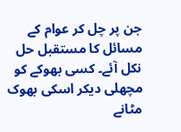جن پر چل کر عوام کے مسائل کا مستقبل حل نکل آئے۔ کسی بھوکے کو مچھلی دیکر اسکی بھوک مٹانے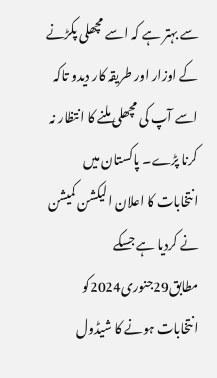سے بہتر ہے کہ اسے مچھلی پکڑنے کے اوزار اور طریقہ کار دیدو تاکہ اسے آپ کی مچھلی ملنے کا انتظار نہ کرنا پڑے۔ پاکستان میں انتخابات کا اعلان الیکشن کمیشن نے کردیا ہے جسکے مطابق29جنوری2024کو انتخابات ہونے کا شیڈول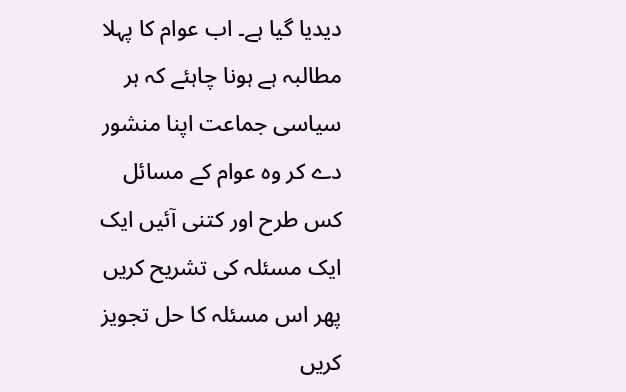دیدیا گیا ہے۔ اب عوام کا پہلا مطالبہ ہے ہونا چاہئے کہ ہر سیاسی جماعت اپنا منشور دے کر وہ عوام کے مسائل کس طرح اور کتنی آئیں ایک ایک مسئلہ کی تشریح کریں پھر اس مسئلہ کا حل تجویز کریں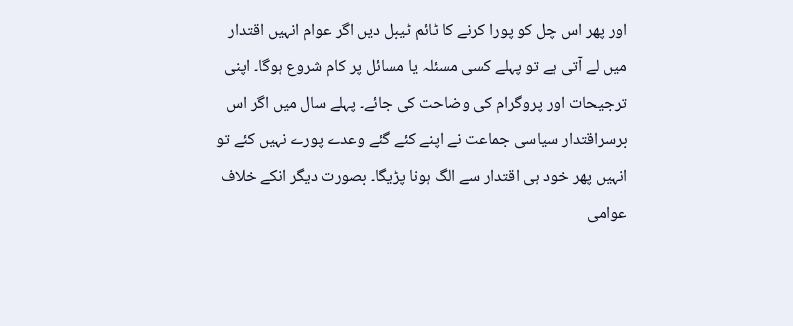اور پھر اس چل کو پورا کرنے کا ٹائم ٹیبل دیں اگر عوام انہیں اقتدار میں لے آتی ہے تو پہلے کسی مسئلہ یا مسائل پر کام شروع ہوگا۔ اپنی ترجیحات اور پروگرام کی وضاحت کی جائے۔ پہلے سال میں اگر اس برسراقتدار سیاسی جماعت نے اپنے کئے گئے وعدے پورے نہیں کئے تو انہیں پھر خود ہی اقتدار سے الگ ہونا پڑیگا۔ بصورت دیگر انکے خلاف عوامی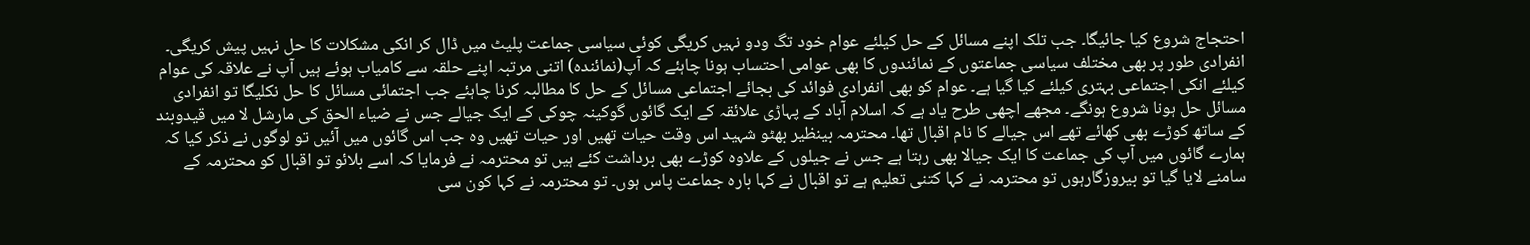احتجاج شروع کیا جائیگا۔ جب تلک اپنے مسائل کے حل کیلئے عوام خود تگ ودو نہیں کریگی کوئی سیاسی جماعت پلیٹ میں ڈال کر انکی مشکلات کا حل نہیں پیش کریگی۔ انفرادی طور پر بھی مختلف سیاسی جماعتوں کے نمائندوں کا بھی عوامی احتساب ہونا چاہئے کہ آپ(نمائندہ) اتنی مرتبہ اپنے حلقہ سے کامیاب ہوئے ہیں آپ نے علاقہ کی عوام کیلئے انکی اجتماعی بہتری کیلئے کیا گیا ہے۔ عوام کو بھی انفرادی فوائد کی بجائے اجتماعی مسائل کے حل کا مطالبہ کرنا چاہئے جب اجتمائی مسائل کا حل نکلیگا تو انفرادی مسائل حل ہونا شروع ہونگے۔ مجھے اچھی طرح یاد ہے کہ اسلام آباد کے پہاڑی علائقہ کے ایک گائوں گوکینہ چوکی کے ایک جیالے جس نے ضیاء الحق کی مارشل لا میں قیدوبند کے ساتھ کوڑے بھی کھائے تھے اس جیالے کا نام اقبال تھا۔ محترمہ بینظیر بھٹو شہید اس وقت حیات تھیں اور حیات تھیں وہ جب اس گائوں میں آئیں تو لوگوں نے ذکر کیا کہ ہمارے گائوں میں آپ کی جماعت کا ایک جیالا بھی رہتا ہے جس نے جیلوں کے علاوہ کوڑے بھی برداشت کئے ہیں تو محترمہ نے فرمایا کہ اسے بلائو تو اقبال کو محترمہ کے سامنے لایا گیا تو بیروزگارہوں تو محترمہ نے کہا کتنی تعلیم ہے تو اقبال نے کہا بارہ جماعت پاس ہوں۔ تو محترمہ نے کہا کون سی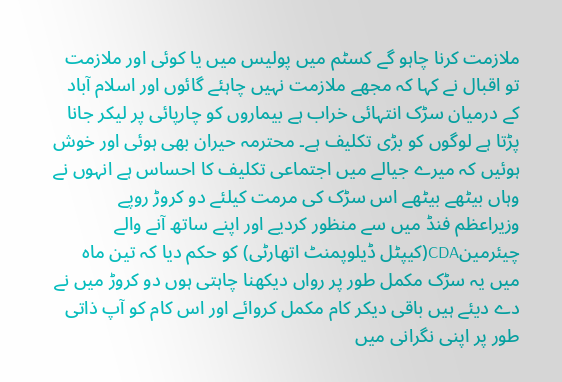ملازمت کرنا چاہو گے کسٹم میں پولیس میں یا کوئی اور ملازمت تو اقبال نے کہا کہ مجھے ملازمت نہیں چاہئے گائوں اور اسلام آباد کے درمیان سڑک انتہائی خراب ہے بیماروں کو چارپائی پر لیکر جانا پڑتا ہے لوگوں کو بڑی تکلیف ہے۔ محترمہ حیران بھی ہوئی اور خوش ہوئیں کہ میرے جیالے میں اجتماعی تکلیف کا احساس ہے انہوں نے وہاں بیٹھے بیٹھے اس سڑک کی مرمت کیلئے دو کروڑ روپے وزیراعظم فنڈ میں سے منظور کردیے اور اپنے ساتھ آنے والے چیئرمینCDA(کیپٹل ڈیلوپمنٹ اتھارٹی) کو حکم دیا کہ تین ماہ میں یہ سڑک مکمل طور پر رواں دیکھنا چاہتی ہوں دو کروڑ میں نے دے دیئے ہیں باقی دیکر کام مکمل کروائے اور اس کام کو آپ ذاتی طور پر اپنی نگرانی میں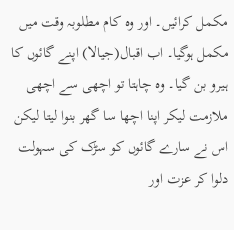مکمل کرائیں۔ اور وہ کام مطلوبہ وقت میں مکمل ہوگیا۔ اب اقبال(جیالا) اپنے گائوں کا ہیرو بن گیا۔ وہ چاہتا تو اچھی سے اچھی ملازمت لیکر اپنا اچھا سا گھر بنوا لیتا لیکن اس نے سارے گائوں کو سڑک کی سہولت دلوا کر عزت اور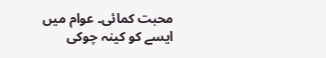محبت کمائی۔ عوام میں ایسے کو کینہ چوکی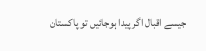جیسے اقبال اگر پیدا ہوجائیں تو پاکستان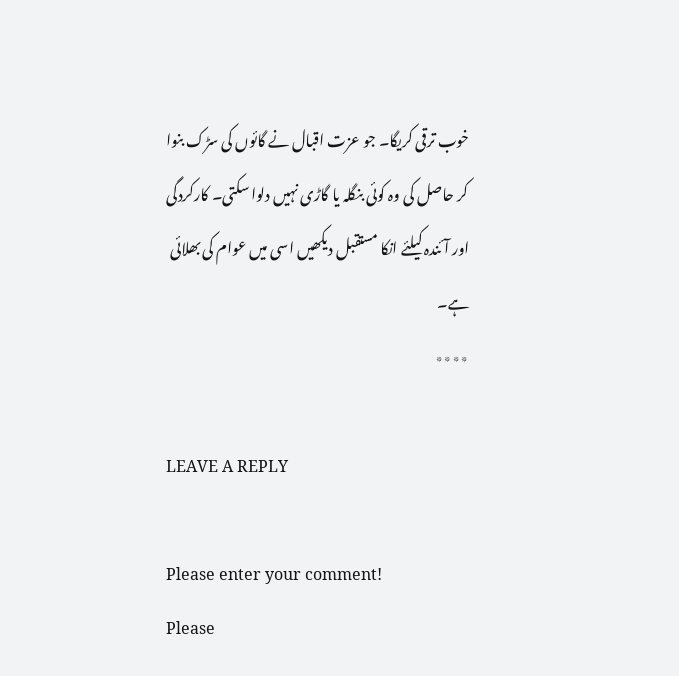خوب ترقی کریگا۔ جو عزت اقبال نے گائوں کی سڑک بنوا کر حاصل کی وہ کوئی بنگلہ یا گاڑی نہیں دلوا سکتی۔ کارکردگی اور آئندہ کیلئے انکا مستقبل دیکھیں اسی میں عوام کی بھلائی ہے۔
٭٭٭٭

LEAVE A REPLY

Please enter your comment!
Please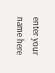enter your name here